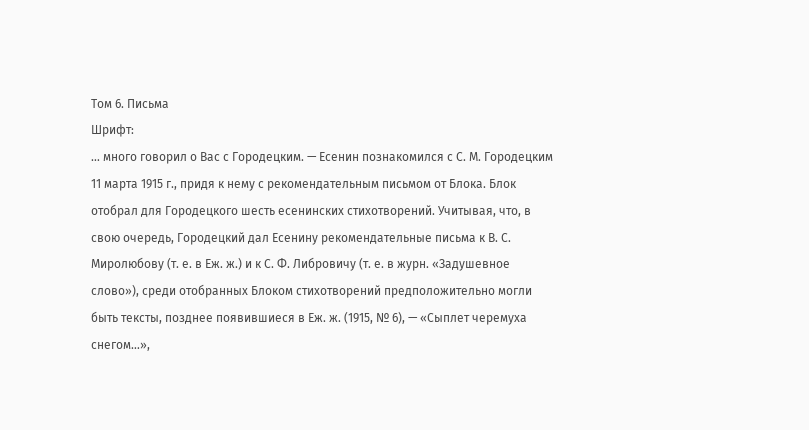Том 6. Письма
Шрифт:
… много говорил о Вас с Городецким. — Есенин познакомился с С. М. Городецким 11 марта 1915 г., придя к нему с рекомендательным письмом от Блока. Блок отобрал для Городецкого шесть есенинских стихотворений. Учитывая, что, в свою очередь, Городецкий дал Есенину рекомендательные письма к В. С. Миролюбову (т. е. в Еж. ж.) и к С. Ф. Либровичу (т. е. в журн. «Задушевное слово»), среди отобранных Блоком стихотворений предположительно могли быть тексты, позднее появившиеся в Еж. ж. (1915, № 6), — «Сыплет черемуха снегом…»,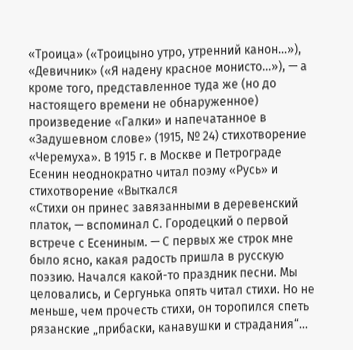«Троица» («Троицыно утро, утренний канон…»), «Девичник» («Я надену красное монисто…»), — а кроме того, представленное туда же (но до настоящего времени не обнаруженное) произведение «Галки» и напечатанное в «Задушевном слове» (1915, № 24) стихотворение «Черемуха». В 1915 г. в Москве и Петрограде Есенин неоднократно читал поэму «Русь» и стихотворение «Выткался
«Стихи он принес завязанными в деревенский платок, — вспоминал С. Городецкий о первой встрече с Есениным. — С первых же строк мне было ясно, какая радость пришла в русскую поэзию. Начался какой-то праздник песни. Мы целовались, и Сергунька опять читал стихи. Но не меньше, чем прочесть стихи, он торопился спеть рязанские „прибаски, канавушки и страдания“…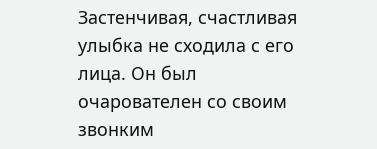Застенчивая, счастливая улыбка не сходила с его лица. Он был очарователен со своим звонким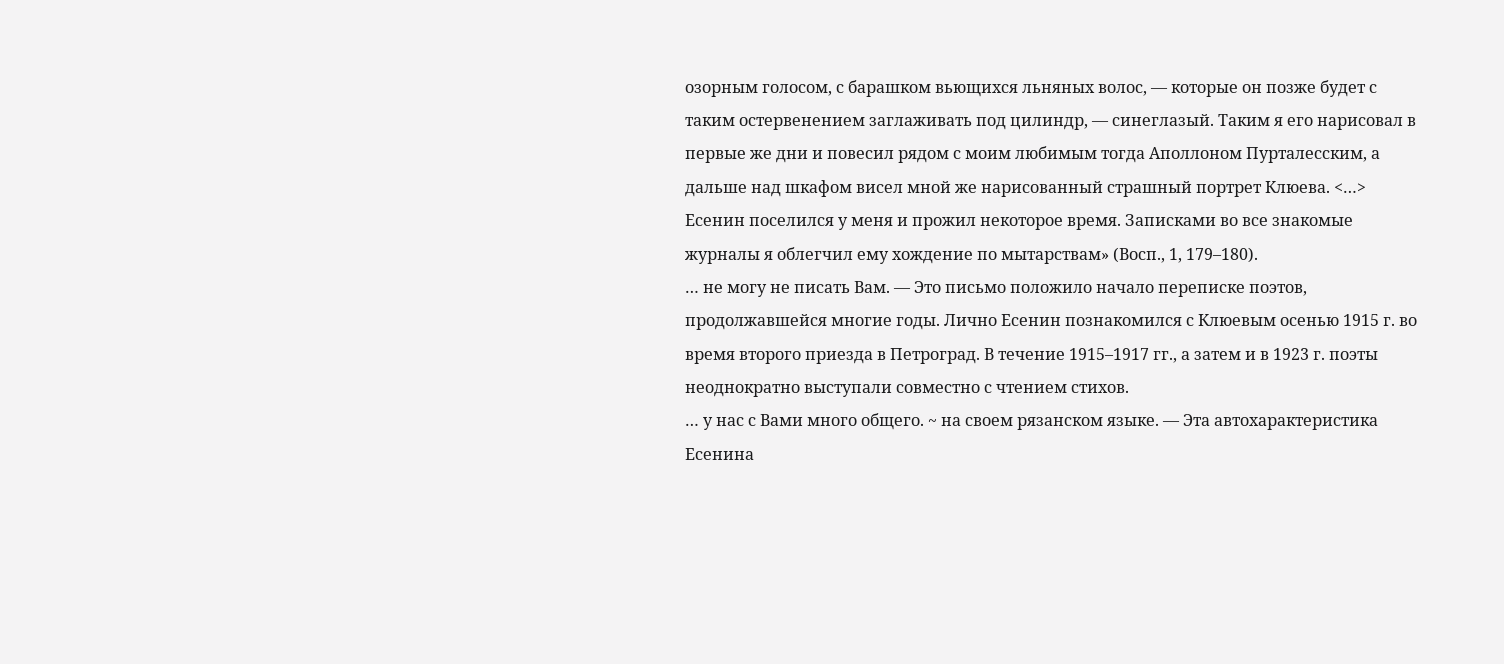озорным голосом, с барашком вьющихся льняных волос, — которые он позже будет с таким остервенением заглаживать под цилиндр, — синеглазый. Таким я его нарисовал в первые же дни и повесил рядом с моим любимым тогда Аполлоном Пурталесским, а дальше над шкафом висел мной же нарисованный страшный портрет Клюева. <…>
Есенин поселился у меня и прожил некоторое время. Записками во все знакомые журналы я облегчил ему хождение по мытарствам» (Восп., 1, 179–180).
… не могу не писать Вам. — Это письмо положило начало переписке поэтов, продолжавшейся многие годы. Лично Есенин познакомился с Клюевым осенью 1915 г. во время второго приезда в Петроград. В течение 1915–1917 гг., а затем и в 1923 г. поэты неоднократно выступали совместно с чтением стихов.
… у нас с Вами много общего. ~ на своем рязанском языке. — Эта автохарактеристика Есенина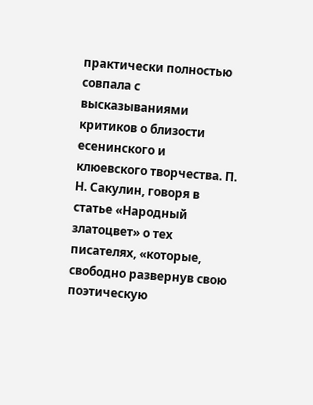практически полностью совпала с высказываниями критиков о близости есенинского и клюевского творчества. П. Н. Сакулин, говоря в статье «Народный златоцвет» о тех писателях, «которые, свободно развернув свою поэтическую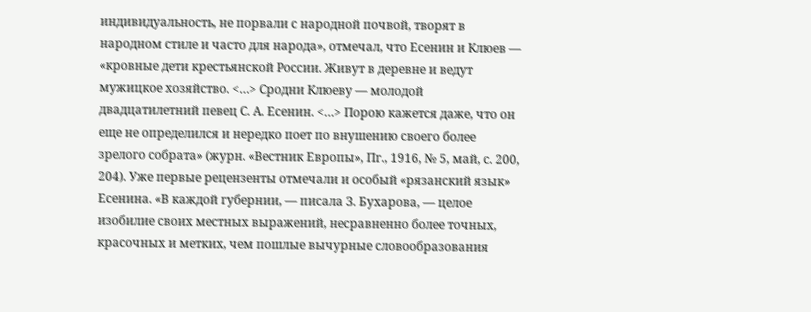индивидуальность, не порвали с народной почвой, творят в народном стиле и часто для народа», отмечал, что Есенин и Клюев — «кровные дети крестьянской России. Живут в деревне и ведут мужицкое хозяйство. <…> Сродни Клюеву — молодой двадцатилетний певец С. А. Есенин. <…> Порою кажется даже, что он еще не определился и нередко поет по внушению своего более зрелого собрата» (журн. «Вестник Европы», Пг., 1916, № 5, май, с. 200, 204). Уже первые рецензенты отмечали и особый «рязанский язык» Есенина. «В каждой губернии, — писала З. Бухарова, — целое изобилие своих местных выражений, несравненно более точных, красочных и метких, чем пошлые вычурные словообразования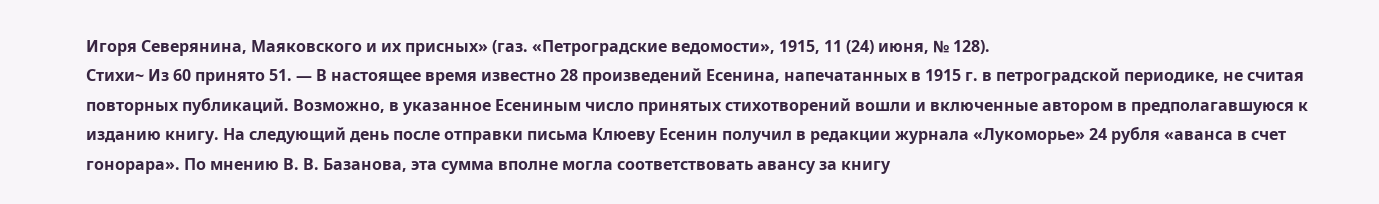Игоря Северянина, Маяковского и их присных» (газ. «Петроградские ведомости», 1915, 11 (24) июня, № 128).
Стихи~ Из 60 принято 51. — В настоящее время известно 28 произведений Есенина, напечатанных в 1915 г. в петроградской периодике, не считая повторных публикаций. Возможно, в указанное Есениным число принятых стихотворений вошли и включенные автором в предполагавшуюся к изданию книгу. На следующий день после отправки письма Клюеву Есенин получил в редакции журнала «Лукоморье» 24 рубля «аванса в счет гонорара». По мнению В. В. Базанова, эта сумма вполне могла соответствовать авансу за книгу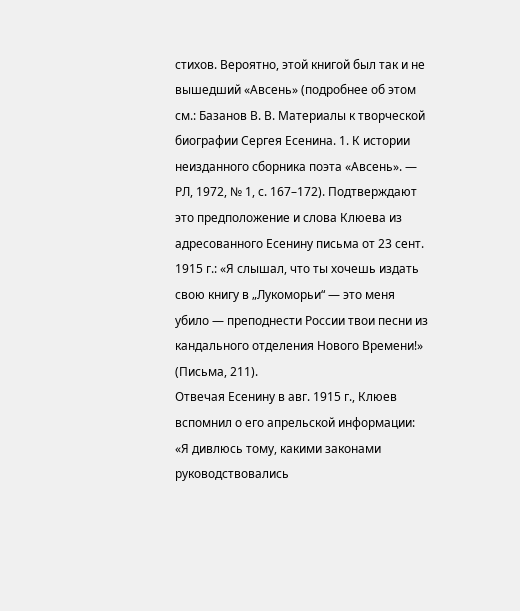стихов. Вероятно, этой книгой был так и не вышедший «Авсень» (подробнее об этом см.: Базанов В. В. Материалы к творческой биографии Сергея Есенина. 1. К истории неизданного сборника поэта «Авсень». — РЛ, 1972, № 1, с. 167–172). Подтверждают это предположение и слова Клюева из адресованного Есенину письма от 23 сент. 1915 г.: «Я слышал, что ты хочешь издать свою книгу в „Лукоморьи“ — это меня убило — преподнести России твои песни из кандального отделения Нового Времени!» (Письма, 211).
Отвечая Есенину в авг. 1915 г., Клюев вспомнил о его апрельской информации: «Я дивлюсь тому, какими законами руководствовались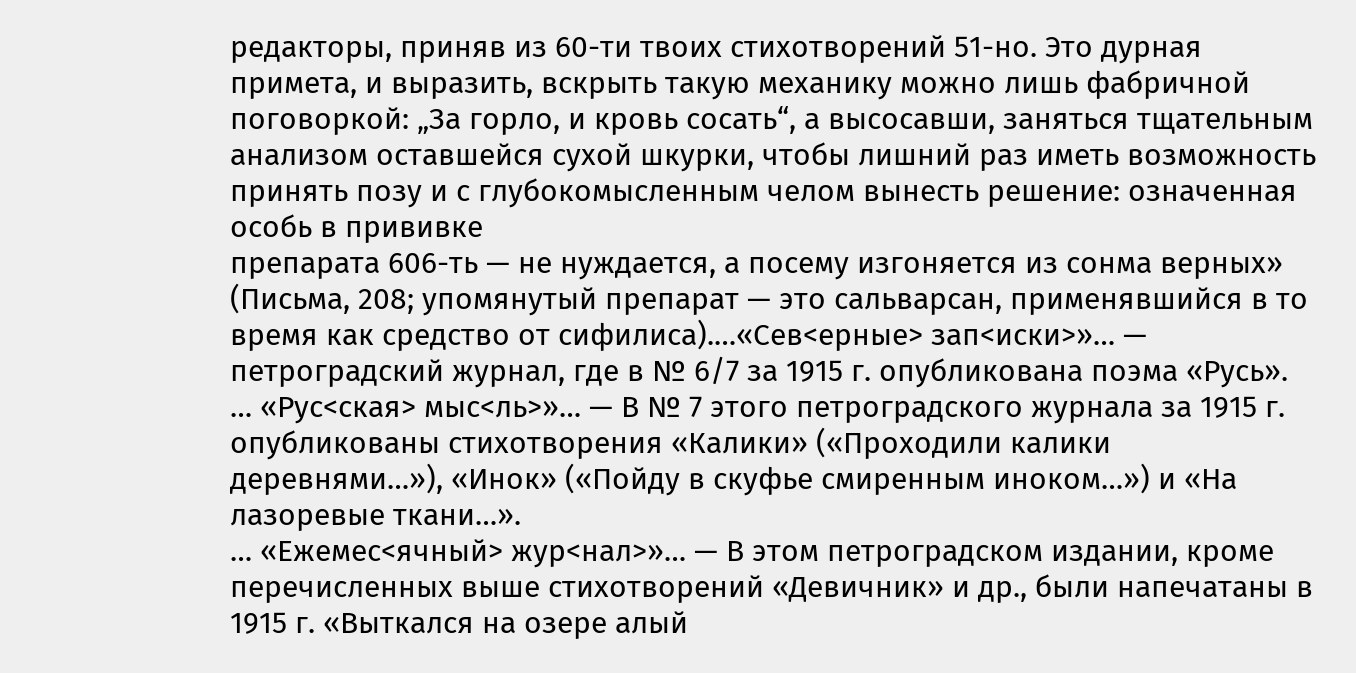редакторы, приняв из 60-ти твоих стихотворений 51-но. Это дурная примета, и выразить, вскрыть такую механику можно лишь фабричной поговоркой: „За горло, и кровь сосать“, а высосавши, заняться тщательным анализом оставшейся сухой шкурки, чтобы лишний раз иметь возможность принять позу и с глубокомысленным челом вынесть решение: означенная особь в прививке
препарата 606-ть — не нуждается, а посему изгоняется из сонма верных» (Письма, 208; упомянутый препарат — это сальварсан, применявшийся в то время как средство от сифилиса).…«Сев<ерные> зап<иски>»… — петроградский журнал, где в № 6/7 за 1915 г. опубликована поэма «Русь».
… «Рус<ская> мыс<ль>»… — В № 7 этого петроградского журнала за 1915 г. опубликованы стихотворения «Калики» («Проходили калики деревнями…»), «Инок» («Пойду в скуфье смиренным иноком…») и «На лазоревые ткани…».
… «Ежемес<ячный> жур<нал>»… — В этом петроградском издании, кроме перечисленных выше стихотворений «Девичник» и др., были напечатаны в 1915 г. «Выткался на озере алый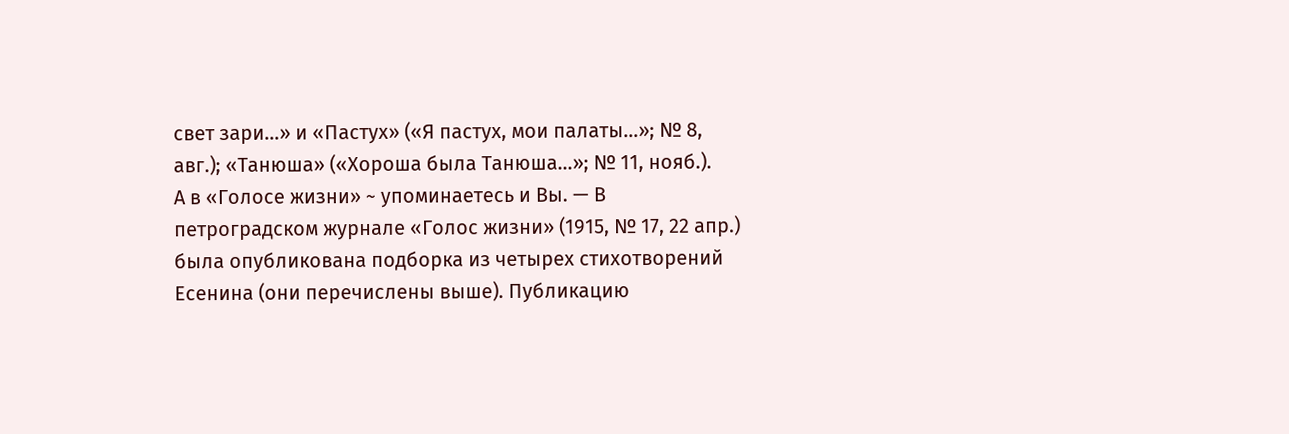свет зари…» и «Пастух» («Я пастух, мои палаты…»; № 8, авг.); «Танюша» («Хороша была Танюша…»; № 11, нояб.).
А в «Голосе жизни» ~ упоминаетесь и Вы. — В петроградском журнале «Голос жизни» (1915, № 17, 22 апр.) была опубликована подборка из четырех стихотворений Есенина (они перечислены выше). Публикацию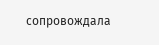сопровождала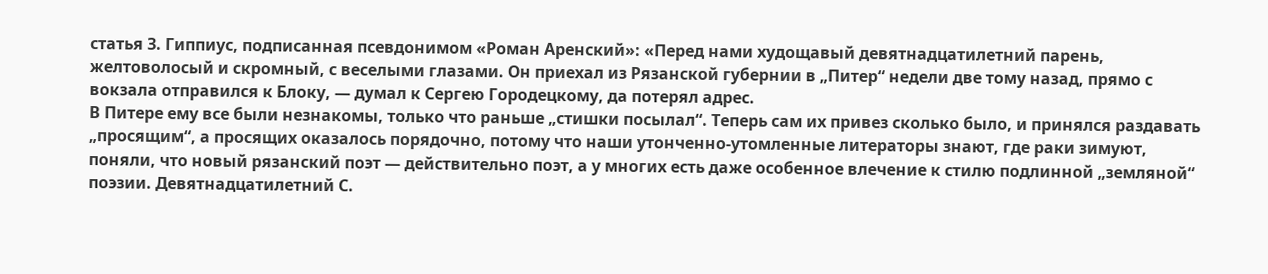статья З. Гиппиус, подписанная псевдонимом «Роман Аренский»: «Перед нами худощавый девятнадцатилетний парень, желтоволосый и скромный, с веселыми глазами. Он приехал из Рязанской губернии в „Питер“ недели две тому назад, прямо с вокзала отправился к Блоку, — думал к Сергею Городецкому, да потерял адрес.
В Питере ему все были незнакомы, только что раньше „стишки посылал“. Теперь сам их привез сколько было, и принялся раздавать „просящим“, а просящих оказалось порядочно, потому что наши утонченно-утомленные литераторы знают, где раки зимуют, поняли, что новый рязанский поэт — действительно поэт, а у многих есть даже особенное влечение к стилю подлинной „земляной“ поэзии. Девятнадцатилетний С.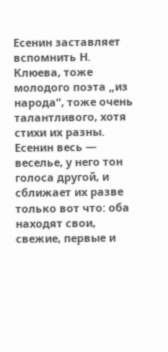Есенин заставляет вспомнить Н. Клюева, тоже молодого поэта „из народа“, тоже очень талантливого, хотя стихи их разны. Есенин весь — веселье, у него тон голоса другой, и сближает их разве только вот что: оба находят свои, свежие, первые и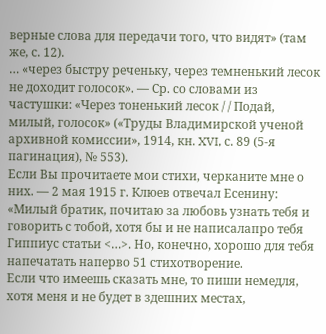верные слова для передачи того, что видят» (там же, с. 12).
… «через быстру реченьку, через темненький лесок не доходит голосок». — Ср. со словами из частушки: «Через тоненький лесок / / Подай, милый, голосок» («Труды Владимирской ученой архивной комиссии», 1914, кн. XVI, с. 89 (5-я пагинация), № 553).
Если Вы прочитаете мои стихи, черканите мне о них. — 2 мая 1915 г. Клюев отвечал Есенину:
«Милый братик, почитаю за любовь узнать тебя и говорить с тобой, хотя бы и не написалапро тебя Гиппиус статьи <…>. Но, конечно, хорошо для тебя напечатать наперво 51 стихотворение.
Если что имеешь сказать мне, то пиши немедля, хотя меня и не будет в здешних местах,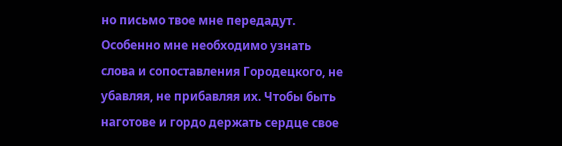но письмо твое мне передадут. Особенно мне необходимо узнать слова и сопоставления Городецкого, не убавляя, не прибавляя их. Чтобы быть наготове и гордо держать сердце свое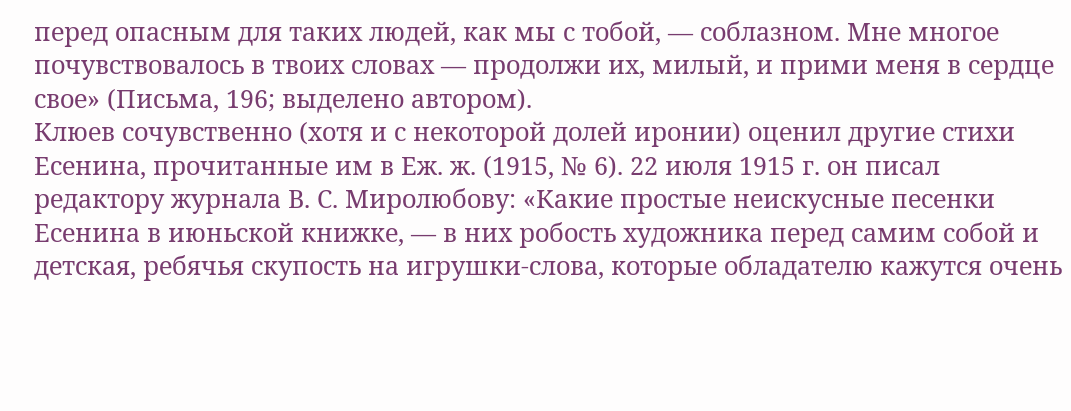перед опасным для таких людей, как мы с тобой, — соблазном. Мне многое почувствовалось в твоих словах — продолжи их, милый, и прими меня в сердце свое» (Письма, 196; выделено автором).
Клюев сочувственно (хотя и с некоторой долей иронии) оценил другие стихи Есенина, прочитанные им в Еж. ж. (1915, № 6). 22 июля 1915 г. он писал редактору журнала В. С. Миролюбову: «Какие простые неискусные песенки Есенина в июньской книжке, — в них робость художника перед самим собой и детская, ребячья скупость на игрушки-слова, которые обладателю кажутся очень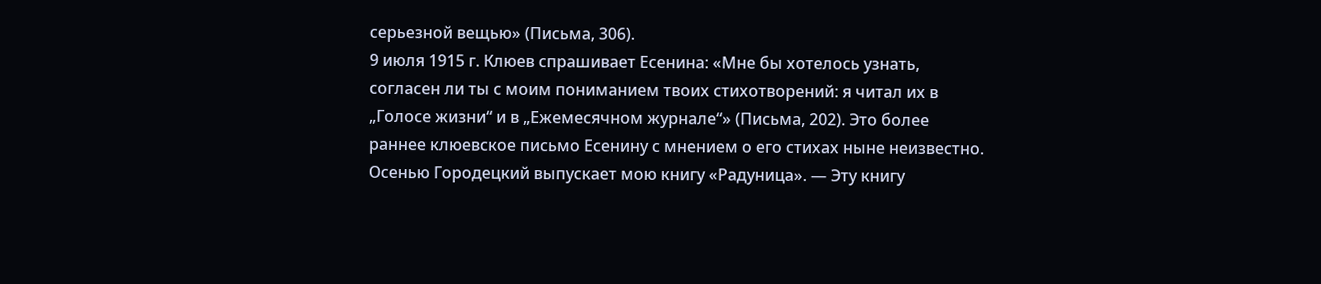серьезной вещью» (Письма, 306).
9 июля 1915 г. Клюев спрашивает Есенина: «Мне бы хотелось узнать, согласен ли ты с моим пониманием твоих стихотворений: я читал их в „Голосе жизни“ и в „Ежемесячном журнале“» (Письма, 202). Это более раннее клюевское письмо Есенину с мнением о его стихах ныне неизвестно.
Осенью Городецкий выпускает мою книгу «Радуница». — Эту книгу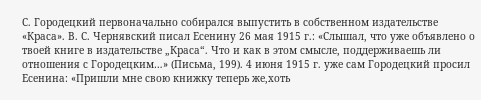С. Городецкий первоначально собирался выпустить в собственном издательстве «Краса». В. С. Чернявский писал Есенину 26 мая 1915 г.: «Слышал, что уже объявлено о твоей книге в издательстве „Краса“. Что и как в этом смысле, поддерживаешь ли отношения с Городецким…» (Письма, 199). 4 июня 1915 г. уже сам Городецкий просил Есенина: «Пришли мне свою книжку теперь же,хоть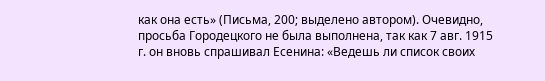как она есть» (Письма, 200; выделено автором). Очевидно, просьба Городецкого не была выполнена, так как 7 авг. 1915 г. он вновь спрашивал Есенина: «Ведешь ли список своих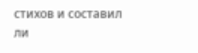стихов и составил ли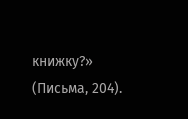книжку?» (Письма, 204).